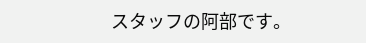スタッフの阿部です。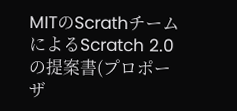MITのScrathチームによるScratch 2.0の提案書(プロポーザ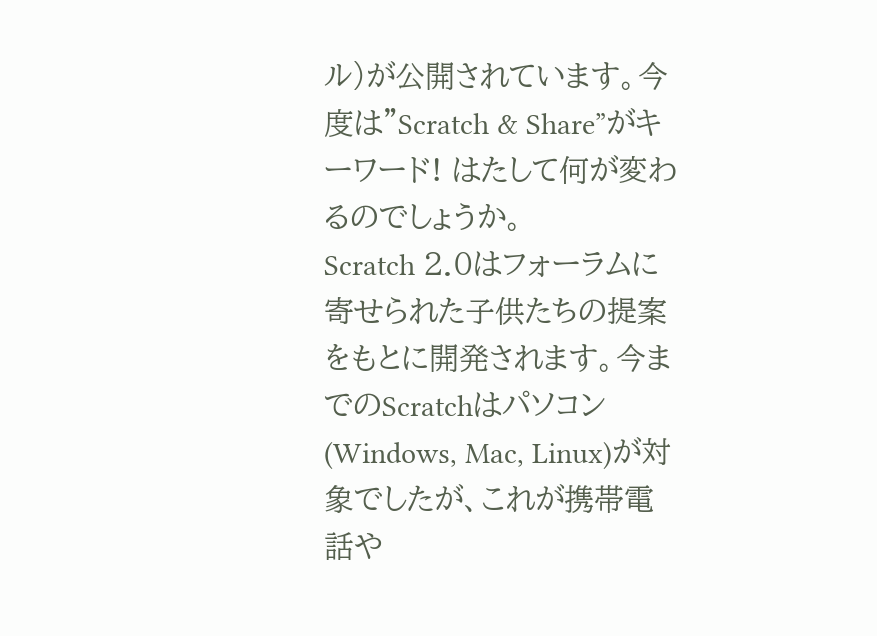ル)が公開されています。今度は”Scratch & Share”がキーワード! はたして何が変わるのでしょうか。
Scratch 2.0はフォーラムに寄せられた子供たちの提案をもとに開発されます。今までのScratchはパソコン(Windows, Mac, Linux)が対象でしたが、これが携帯電話や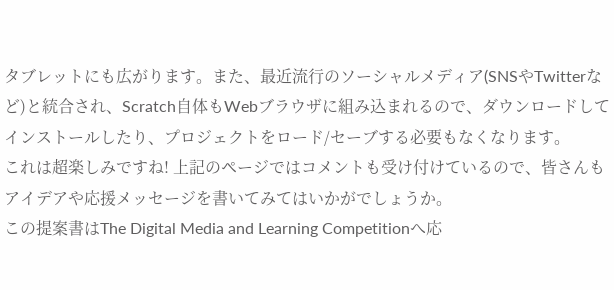タブレットにも広がります。また、最近流行のソーシャルメディア(SNSやTwitterなど)と統合され、Scratch自体もWebブラウザに組み込まれるので、ダウンロードしてインストールしたり、プロジェクトをロード/セーブする必要もなくなります。
これは超楽しみですね! 上記のページではコメントも受け付けているので、皆さんもアイデアや応援メッセージを書いてみてはいかがでしょうか。
この提案書はThe Digital Media and Learning Competitionへ応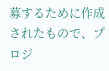募するために作成されたもので、プロジ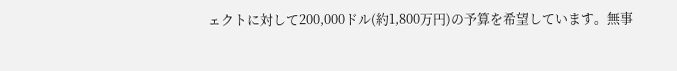ェクトに対して200,000ドル(約1,800万円)の予算を希望しています。無事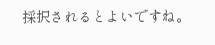採択されるとよいですね。